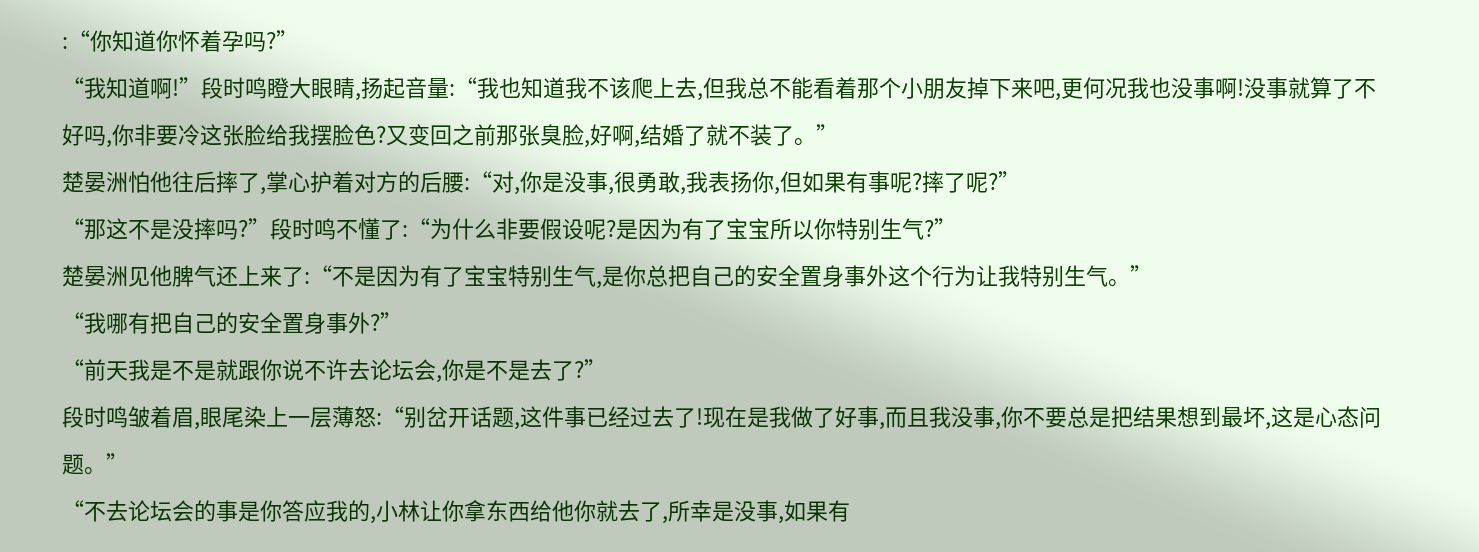:“你知道你怀着孕吗?”
“我知道啊!”段时鸣瞪大眼睛,扬起音量:“我也知道我不该爬上去,但我总不能看着那个小朋友掉下来吧,更何况我也没事啊!没事就算了不好吗,你非要冷这张脸给我摆脸色?又变回之前那张臭脸,好啊,结婚了就不装了。”
楚晏洲怕他往后摔了,掌心护着对方的后腰:“对,你是没事,很勇敢,我表扬你,但如果有事呢?摔了呢?”
“那这不是没摔吗?”段时鸣不懂了:“为什么非要假设呢?是因为有了宝宝所以你特别生气?”
楚晏洲见他脾气还上来了:“不是因为有了宝宝特别生气,是你总把自己的安全置身事外这个行为让我特别生气。”
“我哪有把自己的安全置身事外?”
“前天我是不是就跟你说不许去论坛会,你是不是去了?”
段时鸣皱着眉,眼尾染上一层薄怒:“别岔开话题,这件事已经过去了!现在是我做了好事,而且我没事,你不要总是把结果想到最坏,这是心态问题。”
“不去论坛会的事是你答应我的,小林让你拿东西给他你就去了,所幸是没事,如果有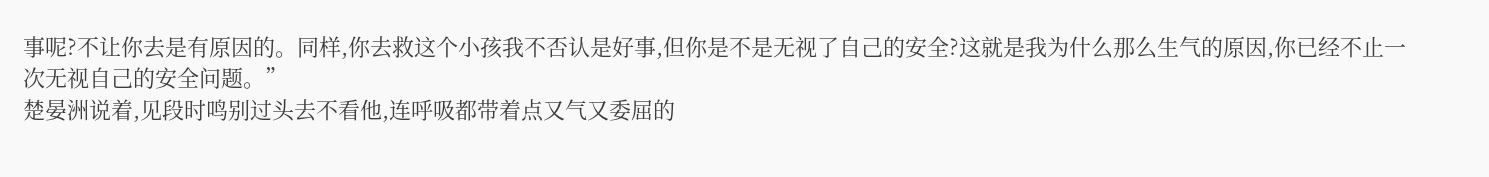事呢?不让你去是有原因的。同样,你去救这个小孩我不否认是好事,但你是不是无视了自己的安全?这就是我为什么那么生气的原因,你已经不止一次无视自己的安全问题。”
楚晏洲说着,见段时鸣别过头去不看他,连呼吸都带着点又气又委屈的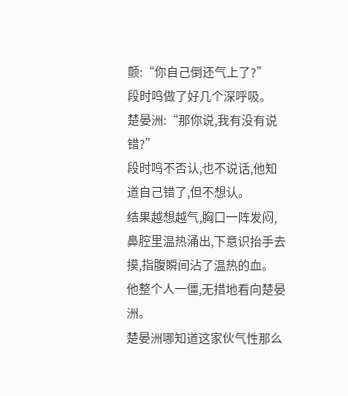颤:“你自己倒还气上了?”
段时鸣做了好几个深呼吸。
楚晏洲:“那你说,我有没有说错?”
段时鸣不否认,也不说话,他知道自己错了,但不想认。
结果越想越气,胸口一阵发闷,鼻腔里温热涌出,下意识抬手去摸,指腹瞬间沾了温热的血。
他整个人一僵,无措地看向楚晏洲。
楚晏洲哪知道这家伙气性那么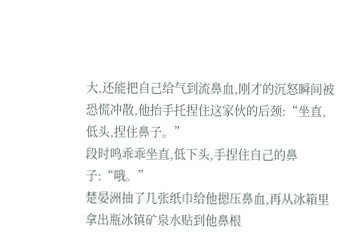大,还能把自己给气到流鼻血,刚才的沉怒瞬间被恐慌冲散,他抬手托捏住这家伙的后颈:“坐直,低头,捏住鼻子。”
段时鸣乖乖坐直,低下头,手捏住自己的鼻子:“哦。”
楚晏洲抽了几张纸巾给他摁压鼻血,再从冰箱里拿出瓶冰镇矿泉水贴到他鼻根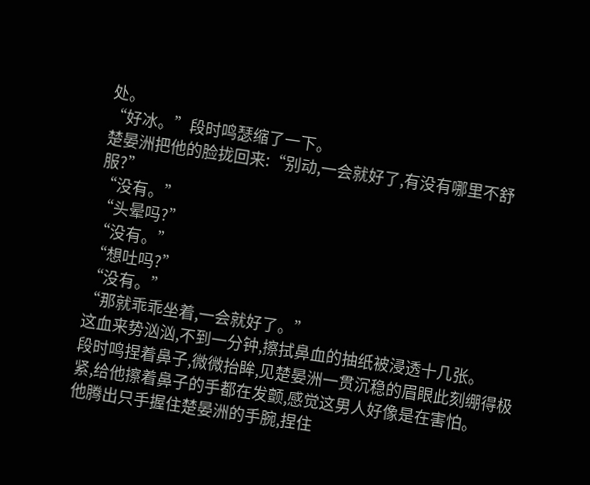处。
“好冰。”段时鸣瑟缩了一下。
楚晏洲把他的脸拢回来:“别动,一会就好了,有没有哪里不舒服?”
“没有。”
“头晕吗?”
“没有。”
“想吐吗?”
“没有。”
“那就乖乖坐着,一会就好了。”
这血来势汹汹,不到一分钟,擦拭鼻血的抽纸被浸透十几张。
段时鸣捏着鼻子,微微抬眸,见楚晏洲一贯沉稳的眉眼此刻绷得极紧,给他擦着鼻子的手都在发颤,感觉这男人好像是在害怕。
他腾出只手握住楚晏洲的手腕,捏住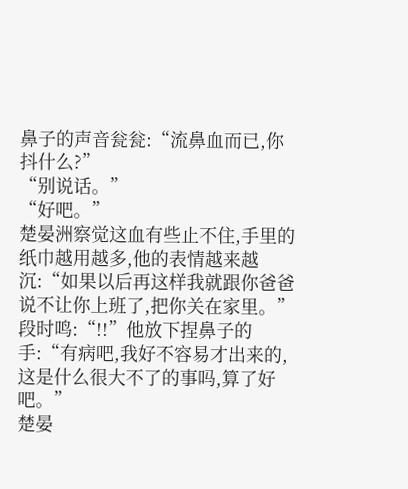鼻子的声音瓮瓮:“流鼻血而已,你抖什么?”
“别说话。”
“好吧。”
楚晏洲察觉这血有些止不住,手里的纸巾越用越多,他的表情越来越沉:“如果以后再这样我就跟你爸爸说不让你上班了,把你关在家里。”
段时鸣:“!!”他放下捏鼻子的手:“有病吧,我好不容易才出来的,这是什么很大不了的事吗,算了好吧。”
楚晏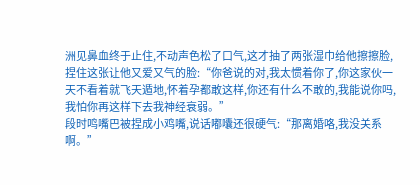洲见鼻血终于止住,不动声色松了口气,这才抽了两张湿巾给他擦擦脸,捏住这张让他又爱又气的脸:“你爸说的对,我太惯着你了,你这家伙一天不看着就飞天遁地,怀着孕都敢这样,你还有什么不敢的,我能说你吗,我怕你再这样下去我神经衰弱。”
段时鸣嘴巴被捏成小鸡嘴,说话嘟囔还很硬气:“那离婚咯,我没关系啊。”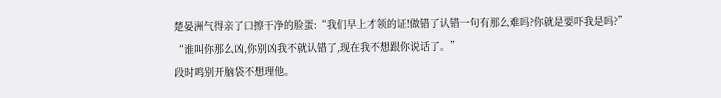楚晏洲气得亲了口擦干净的脸蛋:“我们早上才领的证!做错了认错一句有那么难吗?你就是要吓我是吗?”
“谁叫你那么凶,你别凶我不就认错了,现在我不想跟你说话了。”
段时鸣别开脑袋不想理他。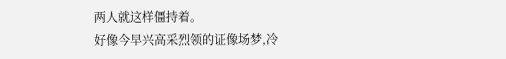两人就这样僵持着。
好像今早兴高采烈领的证像场梦,冷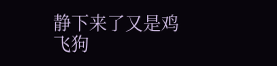静下来了又是鸡飞狗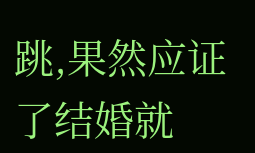跳,果然应证了结婚就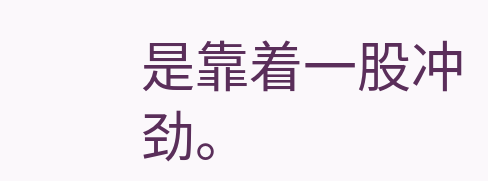是靠着一股冲劲。